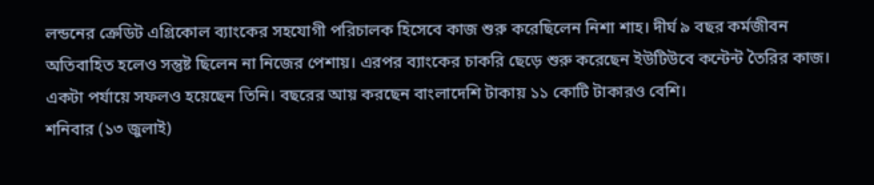লন্ডনের ক্রেডিট এগ্রিকোল ব্যাংকের সহযোগী পরিচালক হিসেবে কাজ শুরু করেছিলেন নিশা শাহ। দীর্ঘ ৯ বছর কর্মজীবন অতিবাহিত হলেও সন্তুষ্ট ছিলেন না নিজের পেশায়। এরপর ব্যাংকের চাকরি ছেড়ে শুরু করেছেন ইউটিউবে কন্টেন্ট তৈরির কাজ। একটা পর্যায়ে সফলও হয়েছেন তিনি। বছরের আয় করছেন বাংলাদেশি টাকায় ১১ কোটি টাকারও বেশি।
শনিবার (১৩ জুলাই)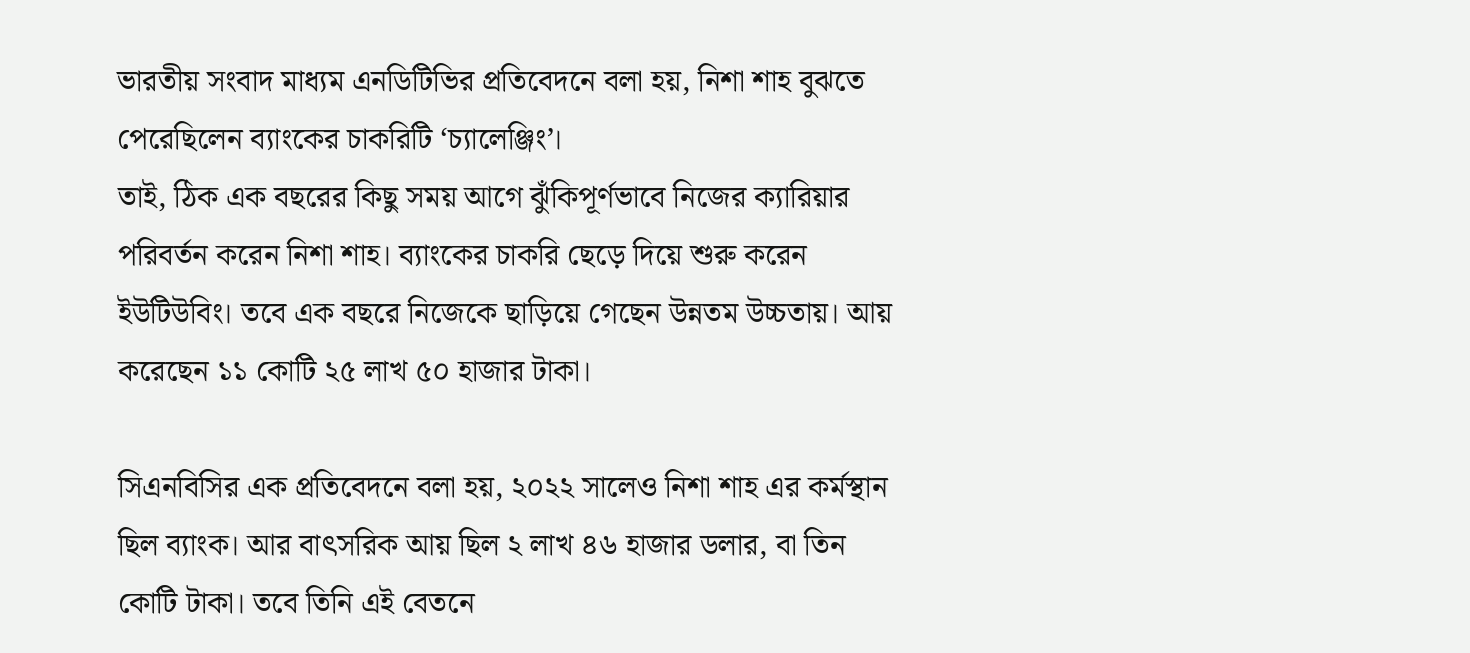ভারতীয় সংবাদ মাধ্যম এনডিটিভির প্রতিবেদনে বলা হয়, নিশা শাহ বুঝতে পেরেছিলেন ব্যাংকের চাকরিটি ‘চ্যালেঞ্জিং’।
তাই, ঠিক এক বছরের কিছু সময় আগে ঝুঁকিপূর্ণভাবে নিজের ক্যারিয়ার পরিবর্তন করেন নিশা শাহ। ব্যাংকের চাকরি ছেড়ে দিয়ে শুরু করেন ইউটিউবিং। তবে এক বছরে নিজেকে ছাড়িয়ে গেছেন উন্নতম উচ্চতায়। আয় করেছেন ১১ কোটি ২৫ লাখ ৫০ হাজার টাকা।

সিএনবিসির এক প্রতিবেদনে বলা হয়, ২০২২ সালেও নিশা শাহ এর কর্মস্থান ছিল ব্যাংক। আর বাৎসরিক আয় ছিল ২ লাখ ৪৬ হাজার ডলার, বা তিন কোটি টাকা। তবে তিনি এই বেতনে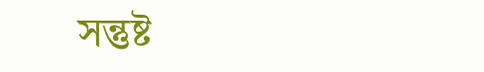সন্তুষ্ট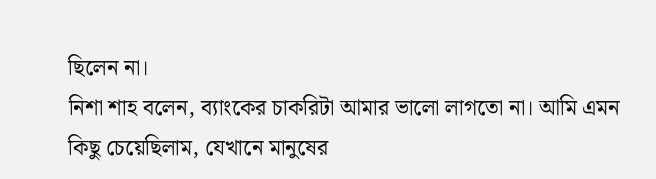ছিলেন না।
নিশা শাহ বলেন, ব্যাংকের চাকরিটা আমার ভালো লাগতো না। আমি এমন কিছু চেয়েছিলাম, যেখানে মানুষের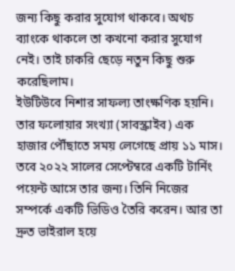জন্য কিছু করার সুযোগ থাকবে। অথচ ব্যাংকে থাকলে তা কখনো করার সুযোগ নেই। তাই চাকরি ছেড়ে নতুন কিছু শুরু করেছিলাম।
ইউটিউবে নিশার সাফল্য তাংক্ষণিক হয়নি। তার ফলোয়ার সংখ্যা (সাবস্ক্রাইব) এক হাজার পৌঁছাতে সময় লেগেছে প্রায় ১১ মাস। তবে ২০২২ সালের সেপ্টেম্বরে একটি টার্নিং পয়েন্ট আসে তার জন্য। তিনি নিজের সম্পর্কে একটি ভিডিও তৈরি করেন। আর তা দ্রুত ভাইরাল হয়ে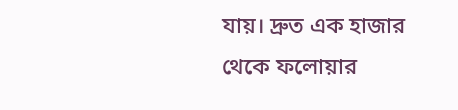যায়। দ্রুত এক হাজার থেকে ফলোয়ার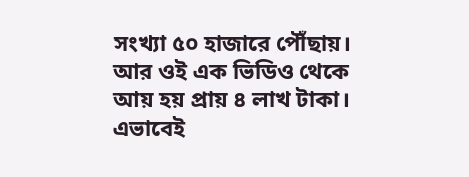সংখ্যা ৫০ হাজারে পৌঁছায়। আর ওই এক ভিডিও থেকে আয় হয় প্রায় ৪ লাখ টাকা। এভাবেই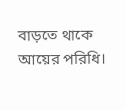বাড়তে থাকে আয়ের পরিধি।